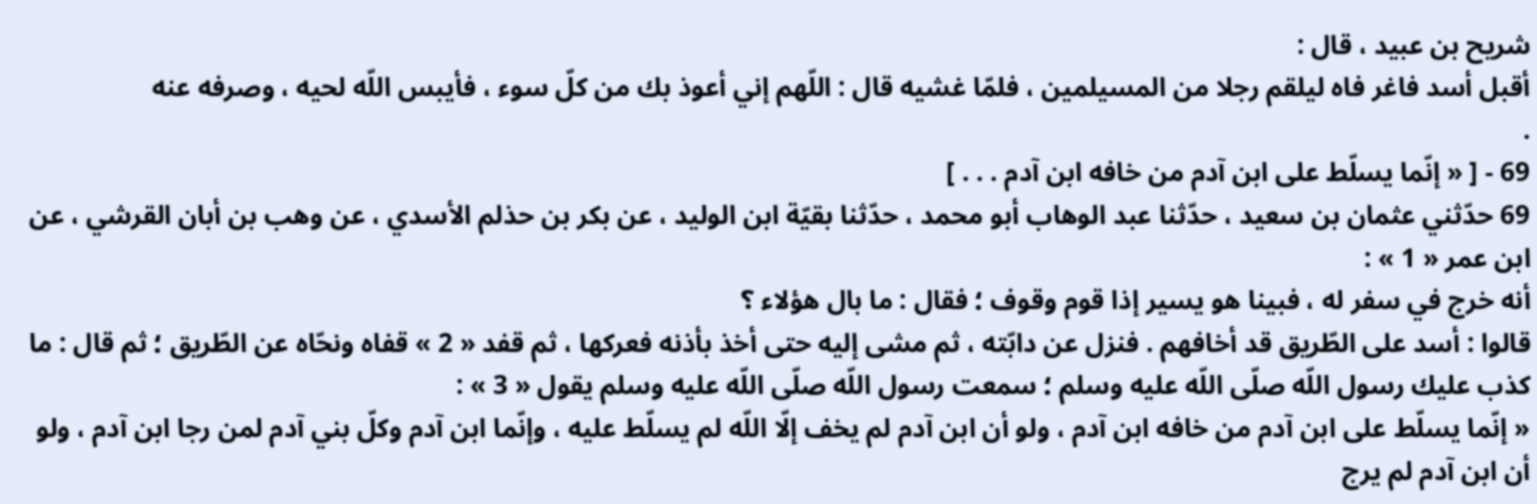شريح بن عبيد ، قال :
أقبل أسد فاغر فاه ليلقم رجلا من المسيلمين ، فلمّا غشيه قال : اللّهم إني أعوذ بك من كلّ سوء ، فأيبس اللّه لحيه ، وصرفه عنه
.
69 - [ « إنّما يسلّط على ابن آدم من خافه ابن آدم . . . ]
69 حدّثني عثمان بن سعيد ، حدّثنا عبد الوهاب أبو محمد ، حدّثنا بقيّة ابن الوليد ، عن بكر بن حذلم الأسدي ، عن وهب بن أبان القرشي ، عن ابن عمر « 1 » :
أنه خرج في سفر له ، فبينا هو يسير إذا قوم وقوف ؛ فقال : ما بال هؤلاء ؟
قالوا : أسد على الطّريق قد أخافهم . فنزل عن دابّته ، ثم مشى إليه حتى أخذ بأذنه فعركها ، ثم قفد « 2 » قفاه ونحّاه عن الطّريق ؛ ثم قال : ما كذب عليك رسول اللّه صلّى اللّه عليه وسلم ؛ سمعت رسول اللّه صلّى اللّه عليه وسلم يقول « 3 » :
« إنّما يسلّط على ابن آدم من خافه ابن آدم ، ولو أن ابن آدم لم يخف إلّا اللّه لم يسلّط عليه ، وإنّما ابن آدم وكلّ بني آدم لمن رجا ابن آدم ، ولو أن ابن آدم لم يرج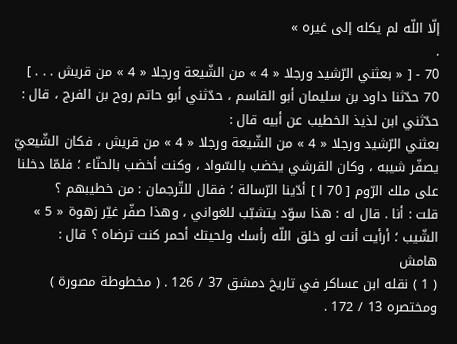إلّا اللّه لم يكله إلى غيره »
.
70 - [ « بعثني الرّشيد ورجلا « 4 » من الشّيعة ورجلا « 4 » من قريش . . . ]
70 حدّثنا داود بن سليمان أبو القاسم ، حدّثني أبو حاتم روح بن الفرج ، قال : حدّثني ابن لذيذ الخطيب عن أبيه قال :
بعثني الرّشيد ورجلا « 4 » من الشّيعة ورجلا « 4 » من قريش ، فكان الشّيعيّ يصفّر شيبه ، وكان القرشي يخضب بالسّواد ، وكنت أخضب بالحنّاء ؛ فلمّا دخلنا على ملك الرّوم [ 70 ا ] أدّينا الرّسالة ؛ فقال للتّرجمان : من خطيبهم ؟
قلت : أنا . قال له : هذا سوّد يتشبّب للغواني ، وهذا صفّر غيّر زهوة « 5 » الشّيب ؛ أرأيت أنت لو خلق اللّه رأسك ولحيتك أحمر كنت ترضاه ؟ قال :
هامش
( 1 ) نقله ابن عساكر في تاريخ دمشق 37 / 126 . ( مخطوطة مصورة ) ومختصره 13 / 172 .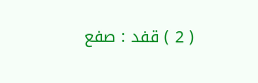( 2 ) قفد : صفع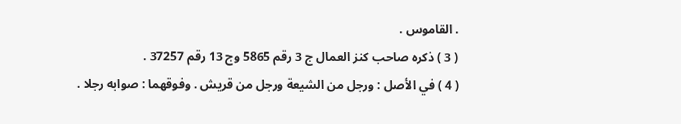. القاموس .
( 3 ) ذكره صاحب كنز العمال ج 3 رقم 5865 وج 13 رقم 37257 .
( 4 ) في الأصل : ورجل من الشيعة ورجل من قريش . وفوقهما : صوابه رجلا .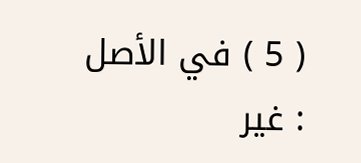( 5 ) في الأصل : غير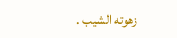زهوته الشيب .